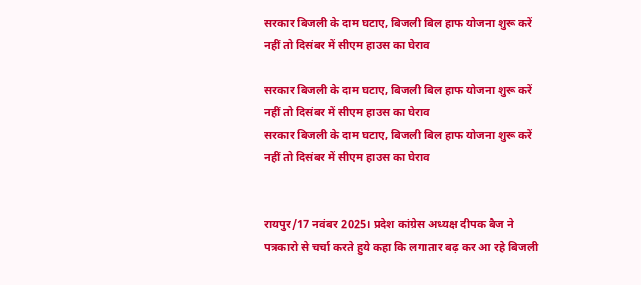सरकार बिजली के दाम घटाए, बिजली बिल हाफ योजना शुरू करें नहीं तो दिसंबर में सीएम हाउस का घेराव

सरकार बिजली के दाम घटाए, बिजली बिल हाफ योजना शुरू करें नहीं तो दिसंबर में सीएम हाउस का घेराव
सरकार बिजली के दाम घटाए, बिजली बिल हाफ योजना शुरू करें नहीं तो दिसंबर में सीएम हाउस का घेराव


रायपुर/17 नवंबर 2025। प्रदेश कांग्रेस अध्यक्ष दीपक बैज ने पत्रकारो से चर्चा करते हुये कहा कि लगातार बढ़ कर आ रहे बिजली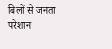बिलों से जनता परेशान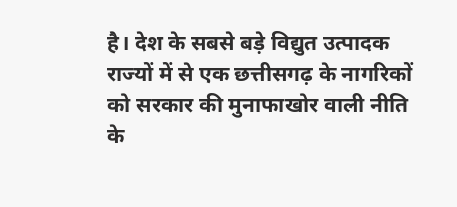है। देश के सबसे बड़े विद्युत उत्पादक राज्यों में से एक छत्तीसगढ़ के नागरिकों को सरकार की मुनाफाखोर वाली नीति के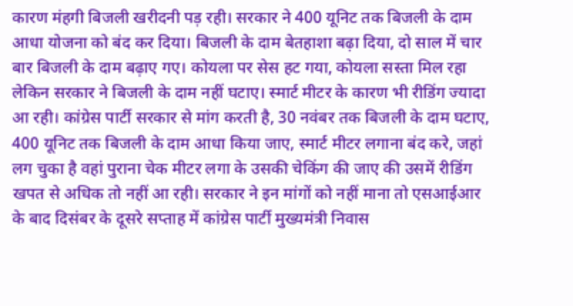कारण मंहगी बिजली खरीदनी पड़ रही। सरकार ने 400 यूनिट तक बिजली के दाम आधा योजना को बंद कर दिया। बिजली के दाम बेतहाशा बढ़ा दिया, दो साल में चार बार बिजली के दाम बढ़ाए गए। कोयला पर सेस हट गया, कोयला सस्ता मिल रहा लेकिन सरकार ने बिजली के दाम नहीं घटाए। स्मार्ट मीटर के कारण भी रीडिंग ज्यादा आ रही। कांग्रेस पार्टी सरकार से मांग करती है, 30 नवंबर तक बिजली के दाम घटाए, 400 यूनिट तक बिजली के दाम आधा किया जाए, स्मार्ट मीटर लगाना बंद करे, जहां लग चुका है वहां पुराना चेक मीटर लगा के उसकी चेकिंग की जाए की उसमें रीडिंग खपत से अधिक तो नहीं आ रही। सरकार ने इन मांगों को नहीं माना तो एसआईआर के बाद दिसंबर के दूसरे सप्ताह में कांग्रेस पार्टी मुख्यमंत्री निवास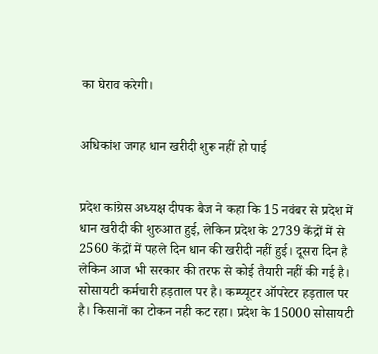का घेराव करेगी।


अधिकांश जगह धान खरीदी शुरू नहीं हो पाई


प्रदेश कांग्रेस अध्यक्ष दीपक बैज ने कहा कि 15 नवंबर से प्रदेश में धान खरीदी की शुरुआत हुई, लेकिन प्रदेश के 2739 केंद्रों में से 2560 केंद्रों में पहले दिन धान की खरीदी नहीं हुई। दूसरा दिन है लेकिन आज भी सरकार की तरफ से कोई तैयारी नहीं की गई है। सोसायटी कर्मचारी हड़ताल पर है। कम्प्यूटर ऑपरेटर हड़ताल पर है। किसानों का टोकन नही कट रहा। प्रदेश के 15000 सोसायटी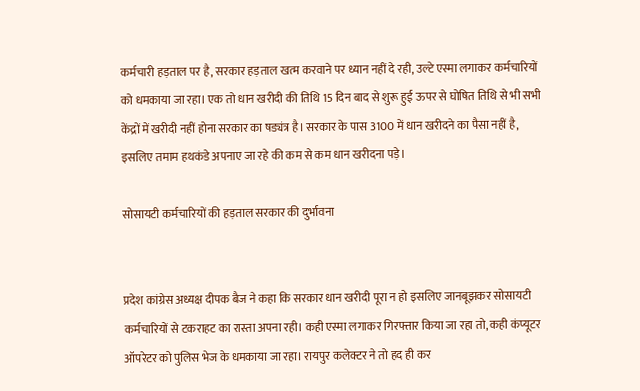कर्मचारी हड़ताल पर है, सरकार हड़ताल खत्म करवाने पर ध्यान नहीं दे रही, उल्टे एस्मा लगाकर कर्मचारियों को धमकाया जा रहा। एक तो धान खरीदी की तिथि 15 दिन बाद से शुरू हुई ऊपर से घोषित तिथि से भी सभी केंद्रों में खरीदी नहीं होना सरकार का षड्यंत्र है। सरकार के पास 3100 में धान खरीदने का पैसा नहीं है, इसलिए तमाम हथकंडे अपनाए जा रहे की कम से कम धान खरीदना पड़े।

सोसायटी कर्मचारियों की हड़ताल सरकार की दुर्भावना


प्रदेश कांग्रेस अध्यक्ष दीपक बैज ने कहा कि सरकार धान खरीदी पूरा न हो इसलिए जानबूझकर सोसायटी कर्मचारियों से टकराहट का रास्ता अपना रही। कही एस्मा लगाकर गिरफ्तार किया जा रहा तो, कही कंप्यूटर ऑपरेटर को पुलिस भेज के धमकाया जा रहा। रायपुर कलेक्टर ने तो हद ही कर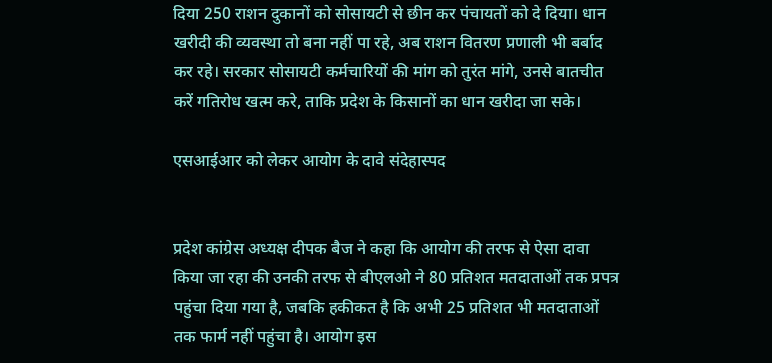दिया 250 राशन दुकानों को सोसायटी से छीन कर पंचायतों को दे दिया। धान खरीदी की व्यवस्था तो बना नहीं पा रहे, अब राशन वितरण प्रणाली भी बर्बाद कर रहे। सरकार सोसायटी कर्मचारियों की मांग को तुरंत मांगे, उनसे बातचीत करें गतिरोध खत्म करे, ताकि प्रदेश के किसानों का धान खरीदा जा सके।

एसआईआर को लेकर आयोग के दावे संदेहास्पद


प्रदेश कांग्रेस अध्यक्ष दीपक बैज ने कहा कि आयोग की तरफ से ऐसा दावा किया जा रहा की उनकी तरफ से बीएलओ ने 80 प्रतिशत मतदाताओं तक प्रपत्र पहुंचा दिया गया है, जबकि हकीकत है कि अभी 25 प्रतिशत भी मतदाताओं तक फार्म नहीं पहुंचा है। आयोग इस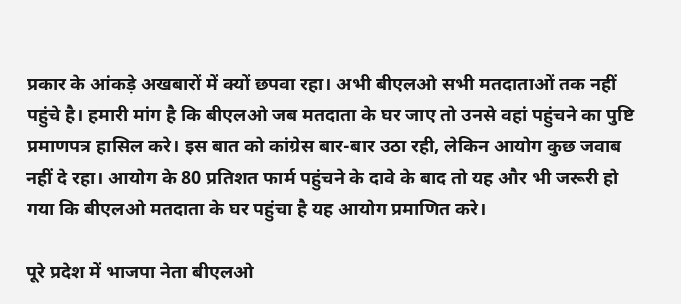प्रकार के आंकड़े अखबारों में क्यों छपवा रहा। अभी बीएलओ सभी मतदाताओं तक नहीं पहुंचे है। हमारी मांग है कि बीएलओ जब मतदाता के घर जाए तो उनसे वहां पहुंचने का पुष्टि प्रमाणपत्र हासिल करे। इस बात को कांग्रेस बार-बार उठा रही, लेकिन आयोग कुछ जवाब नहीं दे रहा। आयोग के 80 प्रतिशत फार्म पहुंचने के दावे के बाद तो यह और भी जरूरी हो गया कि बीएलओ मतदाता के घर पहुंचा है यह आयोग प्रमाणित करे।

पूरे प्रदेश में भाजपा नेता बीएलओ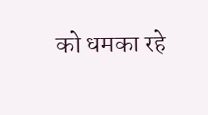को धमका रहे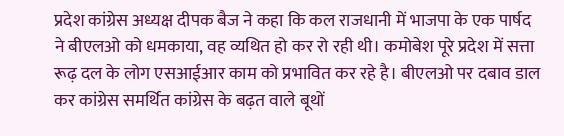प्रदेश कांग्रेस अध्यक्ष दीपक बैज ने कहा कि कल राजधानी में भाजपा के एक पार्षद ने बीएलओ को धमकाया, वह व्यथित हो कर रो रही थी। कमोबेश पूरे प्रदेश में सत्ता रूढ़ दल के लोग एसआईआर काम को प्रभावित कर रहे है। बीएलओ पर दबाव डाल कर कांग्रेस समर्थित कांग्रेस के बढ़त वाले बूथों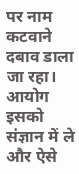पर नाम कटवाने दबाव डाला जा रहा। आयोग इसको संज्ञान में ले और ऐसे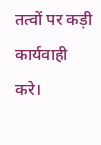तत्वों पर कड़ी कार्यवाही करे।